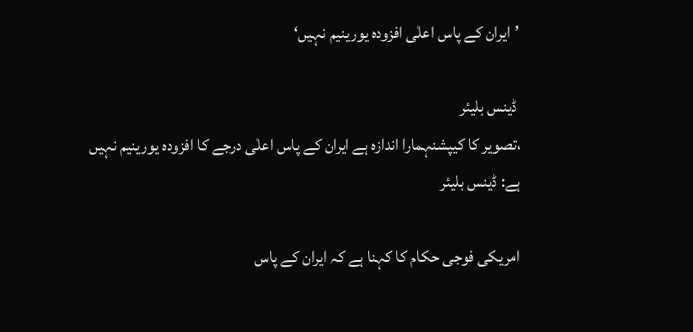’ایران کے پاس اعلٰی افزودہ یورینیم نہیں‘

 ڈینس بلیئر
،تصویر کا کیپشنہمارا اندازہ ہے ایران کے پاس اعلٰی درجے کا افزودہ یورینیم نہیں ہے: ڈینس بلیئر

امریکی فوجی حکام کا کہنا ہے کہ ایران کے پاس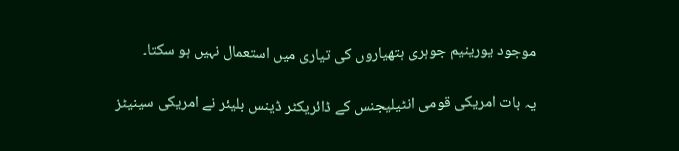موجود یورینیم جوہری ہتھیاروں کی تیاری میں استعمال نہیں ہو سکتا۔

یہ بات امریکی قومی انٹیلیجنس کے ڈائریکٹر ڈینس بلیئر نے امریکی سینیٹز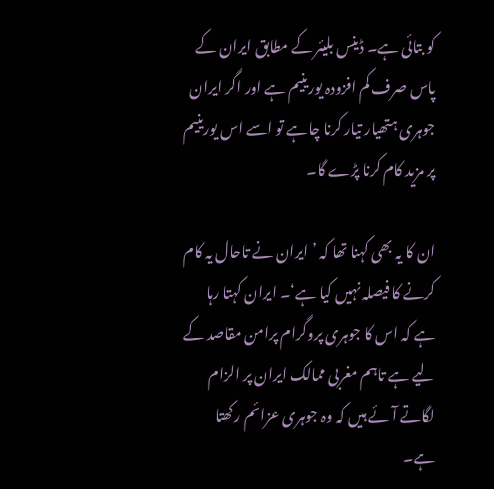کو بتائی ہے۔ ڈینس بلیئر کے مطابق ایران کے پاس صرف کم افزودہ یورینیم ہے اور اگر ایران جوہری ہتھیار تیار کرنا چاہے تو اسے اس یورینیم پر مزید کام کرنا پڑے گا۔

ان کا یہ بھی کہنا تھا کہ ’ ایران نے تاحال یہ کام کرنے کا فیصلہ نہیں کیا ہے‘۔ ایران کہتا رہا ہے کہ اس کا جوہری پروگرام پرامن مقاصد کے لیے ہے تاہم مغربی ممالک ایران پر الزام لگاتے آئے ہیں کہ وہ جوہری عزائم رکھتا ہے۔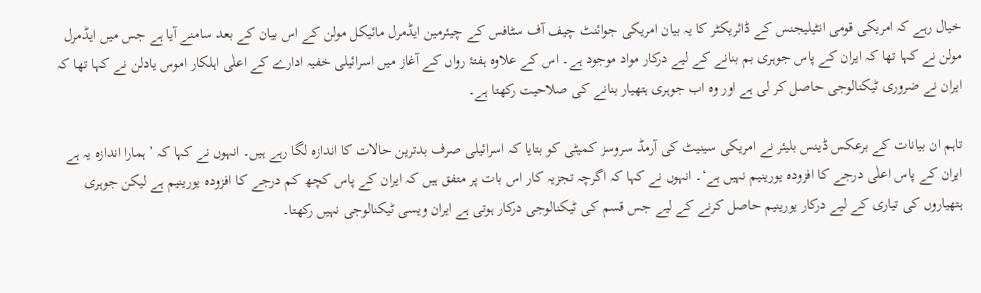خیال رہے کہ امریکی قومی انٹیلیجنس کے ڈائریکٹر کا یہ بیان امریکی جوائنٹ چیف آف سٹافس کے چیئرمین ایڈمرل مائیکل مولن کے اس بیان کے بعد سامنے آیا ہے جس میں ایڈمرل مولن نے کہا تھا کہ ایران کے پاس جوہری بم بنانے کے لیے درکار مواد موجود ہے۔ اس کے علاوہ ہفتۂ رواں کے آغاز میں اسرائیلی خفیہ ادارے کے اعلٰی اہلکار اموس یادلن نے کہا تھا کہ ایران نے ضروری ٹیکنالوجی حاصل کر لی ہے اور وہ اب جوہری ہتھیار بنانے کی صلاحیت رکھتا ہے۔

تاہم ان بیانات کے برعکس ڈینس بلیئر نے امریکی سینیٹ کی آرمڈ سروسز کمیٹی کو بتایا کہ اسرائیلی صرف بدترین حالات کا اندازہ لگا رہے ہیں۔ انہوں نے کہا کہ ’ ہمارا اندازہ یہ ہے ایران کے پاس اعلٰی درجے کا افزودہ یورینیم نہیں ہے‘۔ انہوں نے کہا کہ اگرچہ تجزیہ کار اس بات پر متفق ہیں کہ ایران کے پاس کچھ کم درجے کا افزودہ یورینیم ہے لیکن جوہری ہتھیاروں کی تیاری کے لیے درکار یورینیم حاصل کرنے کے لیے جس قسم کی ٹیکنالوجی درکار ہوتی ہے ایران ویسی ٹیکنالوجی نہیں رکھتا۔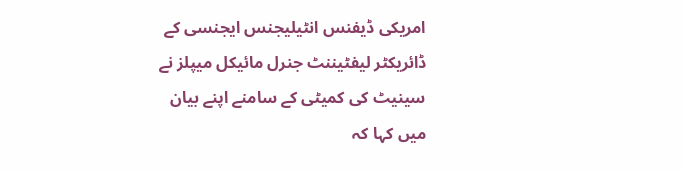امریکی ڈیفنس انٹیلیجنس ایجنسی کے ڈائریکٹر لیفٹیننٹ جنرل مائیکل میپلز نے سینیٹ کی کمیٹی کے سامنے اپنے بیان میں کہا کہ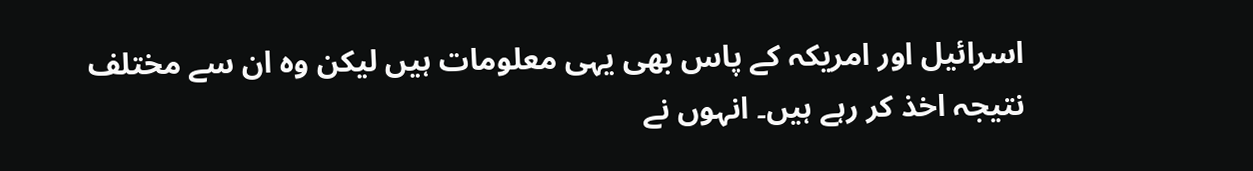اسرائیل اور امریکہ کے پاس بھی یہی معلومات ہیں لیکن وہ ان سے مختلف نتیجہ اخذ کر رہے ہیں۔ انہوں نے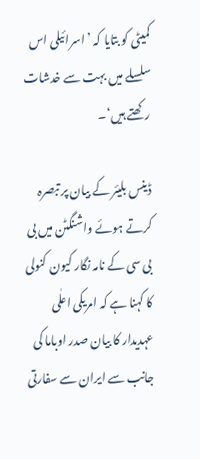کمیٹی کو بتایا کہ ’ اسرائیلی اس سلسلے میں بہت سے خدشات رکھتے ہیں‘۔

ڈینس بلیئر کے بیان پر تبصرہ کرتے ہوئے واشنگٹن میں بی بی سی کے نامہ نگار کیون کنولی کا کہنا ہے کہ امریکی اعلٰی عہدیدار کا بیان صدر اوباما کی جانب سے ایران سے سفارتی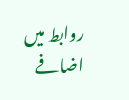روابط میں اضافے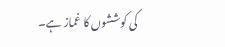کی کوششوں کا غماز ہے۔